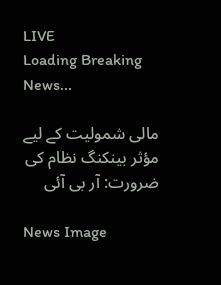LIVE
Loading Breaking News...

مالی شمولیت کے لیے مؤثر بینکنگ نظام کی ضرورت: آر بی آئی

News Image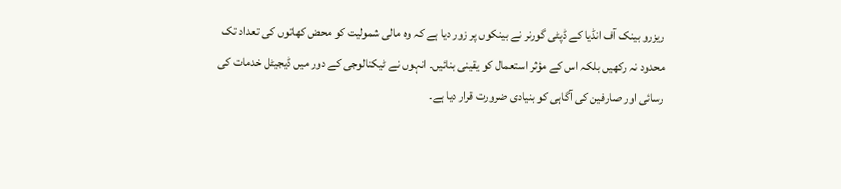ریزرو بینک آف انڈیا کے ڈپٹی گورنر نے بینکوں پر زور دیا ہے کہ وہ مالی شمولیت کو محض کھاتوں کی تعداد تک محدود نہ رکھیں بلکہ اس کے مؤثر استعمال کو یقینی بنائیں۔ انہوں نے ٹیکنالوجی کے دور میں ڈیجیٹل خدمات کی رسائی اور صارفین کی آگاہی کو بنیادی ضرورت قرار دیا ہے۔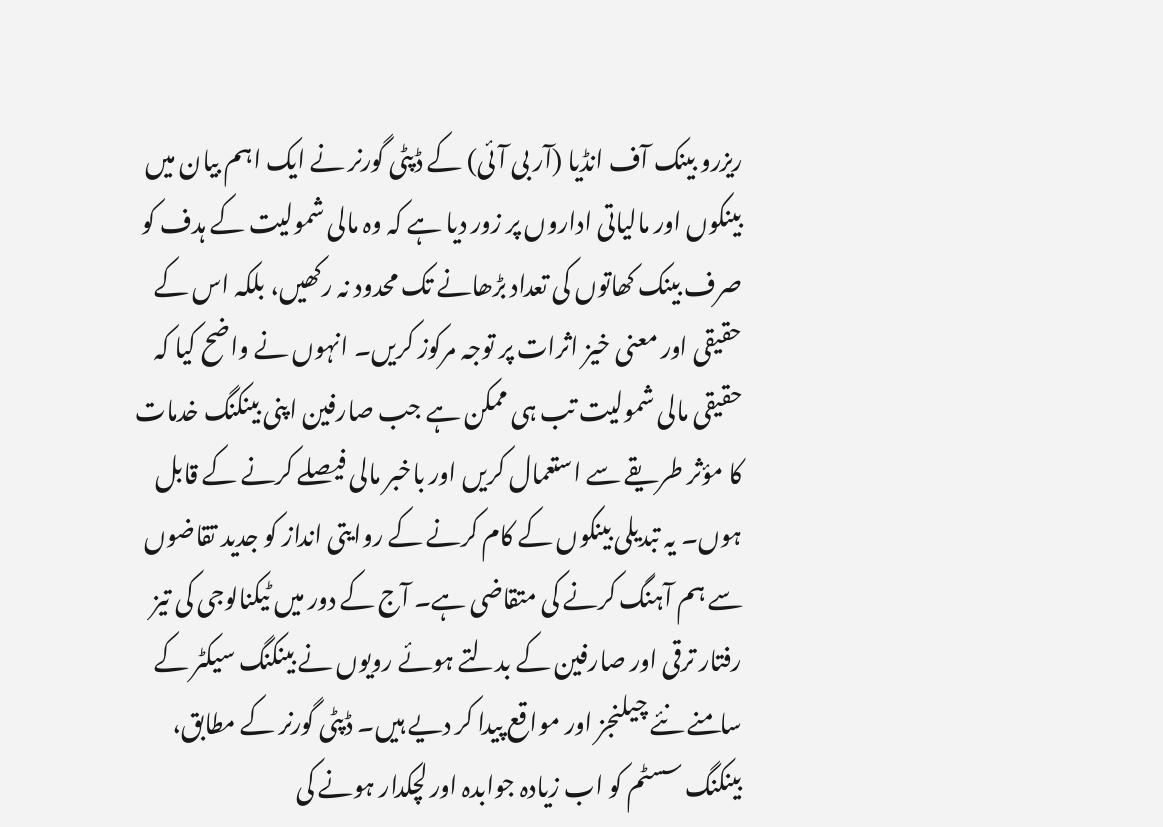ریزرو بینک آف انڈیا (آر بی آئی) کے ڈپٹی گورنر نے ایک اہم بیان میں بینکوں اور مالیاتی اداروں پر زور دیا ہے کہ وہ مالی شمولیت کے ہدف کو صرف بینک کھاتوں کی تعداد بڑھانے تک محدود نہ رکھیں، بلکہ اس کے حقیقی اور معنی خیز اثرات پر توجہ مرکوز کریں۔ انہوں نے واضح کیا کہ حقیقی مالی شمولیت تب ہی ممکن ہے جب صارفین اپنی بینکنگ خدمات کا مؤثر طریقے سے استعمال کریں اور باخبر مالی فیصلے کرنے کے قابل ہوں۔ یہ تبدیلی بینکوں کے کام کرنے کے روایتی انداز کو جدید تقاضوں سے ہم آہنگ کرنے کی متقاضی ہے۔ آج کے دور میں ٹیکنالوجی کی تیز رفتار ترقی اور صارفین کے بدلتے ہوئے رویوں نے بینکنگ سیکٹر کے سامنے نئے چیلنجز اور مواقع پیدا کر دیے ہیں۔ ڈپٹی گورنر کے مطابق، بینکنگ سسٹم کو اب زیادہ جوابدہ اور لچکدار ہونے کی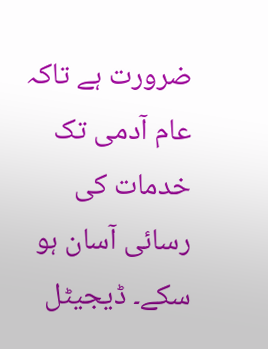ضرورت ہے تاکہ عام آدمی تک خدمات کی رسائی آسان ہو سکے۔ ڈیجیٹل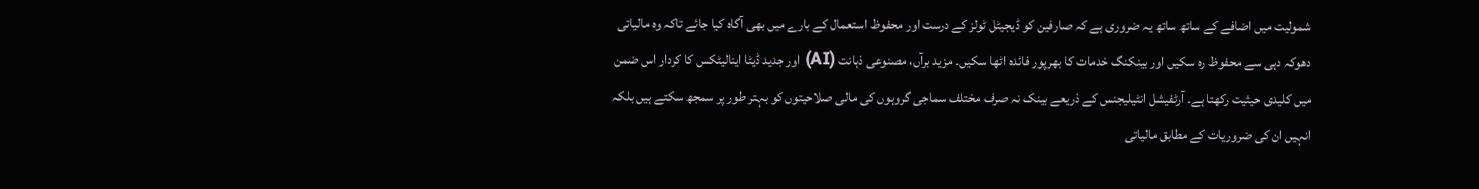شمولیت میں اضافے کے ساتھ ساتھ یہ ضروری ہے کہ صارفین کو ڈیجیٹل ٹولز کے درست اور محفوظ استعمال کے بارے میں بھی آگاہ کیا جائے تاکہ وہ مالیاتی دھوکہ دہی سے محفوظ رہ سکیں اور بینکنگ خدمات کا بھرپور فائدہ اٹھا سکیں۔ مزید برآں، مصنوعی ذہانت (AI) اور جدید ڈیٹا اینالیٹکس کا کردار اس ضمن میں کلیدی حیثیت رکھتا ہے۔ آرٹفیشل انٹیلیجنس کے ذریعے بینک نہ صرف مختلف سماجی گروہوں کی مالی صلاحیتوں کو بہتر طور پر سمجھ سکتے ہیں بلکہ انہیں ان کی ضروریات کے مطابق مالیاتی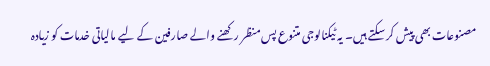مصنوعات بھی پیش کر سکتے ہیں۔ یہ ٹیکنالوجی متنوع پس منظر رکھنے والے صارفین کے لیے مالیاتی خدمات کو زیادہ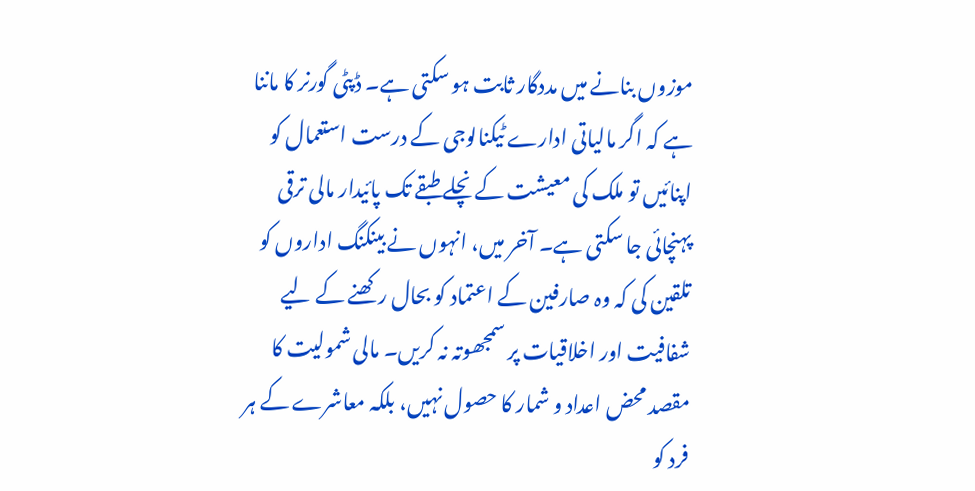موزوں بنانے میں مددگار ثابت ہو سکتی ہے۔ ڈپٹی گورنر کا ماننا ہے کہ اگر مالیاتی ادارے ٹیکنالوجی کے درست استعمال کو اپنائیں تو ملک کی معیشت کے نچلے طبقے تک پائیدار مالی ترقی پہنچائی جا سکتی ہے۔ آخر میں، انہوں نے بینکنگ اداروں کو تلقین کی کہ وہ صارفین کے اعتماد کو بحال رکھنے کے لیے شفافیت اور اخلاقیات پر سمجھوتہ نہ کریں۔ مالی شمولیت کا مقصد محض اعداد و شمار کا حصول نہیں، بلکہ معاشرے کے ہر فرد کو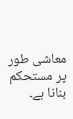معاشی طور پر مستحکم بنانا ہے۔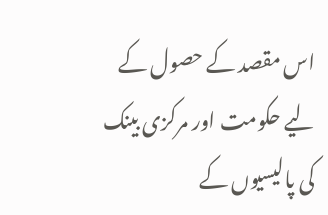اس مقصد کے حصول کے لیے حکومت اور مرکزی بینک کی پالیسیوں کے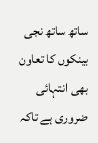ساتھ ساتھ نجی بینکوں کا تعاون بھی انتہائی ضروری ہے تاکہ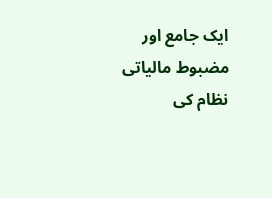ایک جامع اور مضبوط مالیاتی نظام کی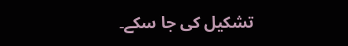تشکیل کی جا سکے۔